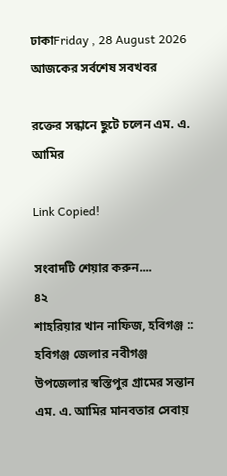ঢাকাFriday , 28 August 2026
আজকের সর্বশেষ সবখবর

রক্তের সন্ধানে ছুটে চলেন এম. এ. আমির

Link Copied!

সংবাদটি শেয়ার করুন....
৪২
শাহরিয়ার খান নাফিজ, হবিগঞ্জ :: হবিগঞ্জ জেলার নবীগঞ্জ উপজেলার স্বস্তিপুর গ্রামের সন্তান এম. এ. আমির মানবতার সেবায়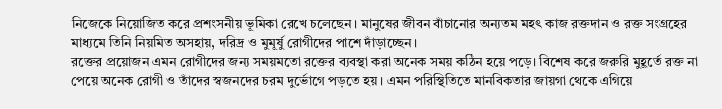নিজেকে নিয়োজিত করে প্রশংসনীয় ভূমিকা রেখে চলেছেন। মানুষের জীবন বাঁচানোর অন্যতম মহৎ কাজ রক্তদান ও রক্ত সংগ্রহের মাধ্যমে তিনি নিয়মিত অসহায়, দরিদ্র ও মুমূর্ষু রোগীদের পাশে দাঁড়াচ্ছেন।
রক্তের প্রয়োজন এমন রোগীদের জন্য সময়মতো রক্তের ব্যবস্থা করা অনেক সময় কঠিন হয়ে পড়ে। বিশেষ করে জরুরি মুহূর্তে রক্ত না পেয়ে অনেক রোগী ও তাঁদের স্বজনদের চরম দুর্ভোগে পড়তে হয়। এমন পরিস্থিতিতে মানবিকতার জায়গা থেকে এগিয়ে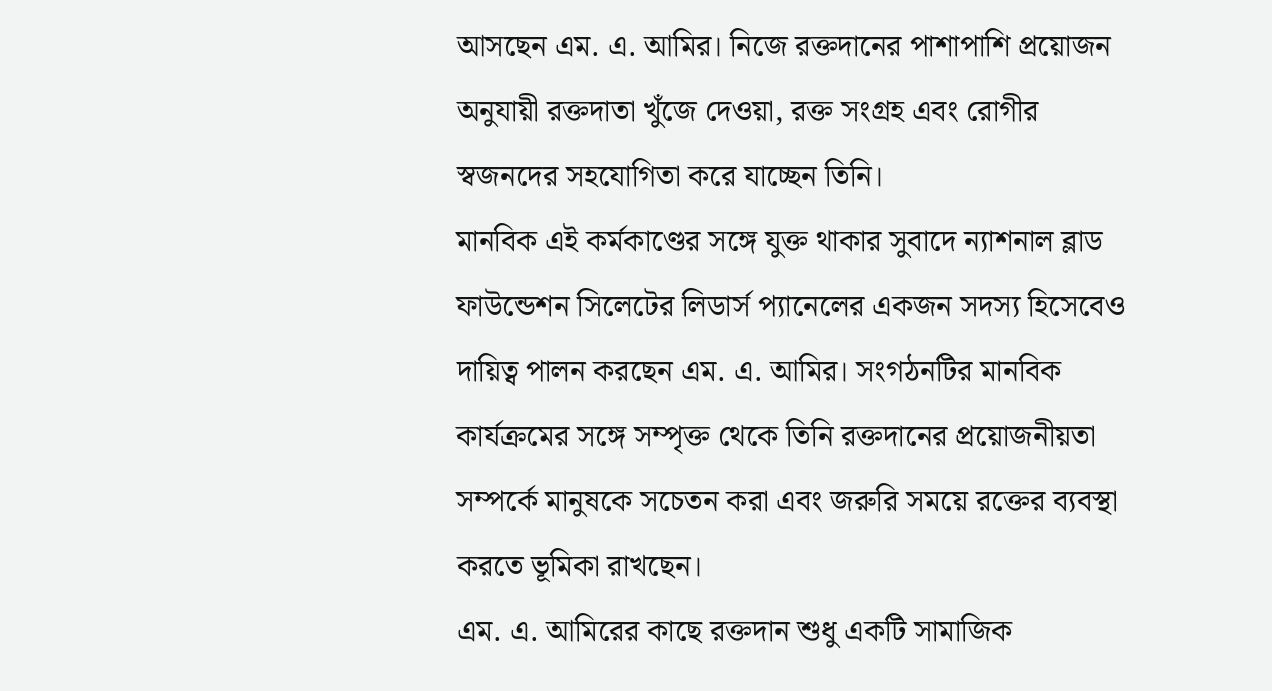আসছেন এম. এ. আমির। নিজে রক্তদানের পাশাপাশি প্রয়োজন অনুযায়ী রক্তদাতা খুঁজে দেওয়া, রক্ত সংগ্রহ এবং রোগীর স্বজনদের সহযোগিতা করে যাচ্ছেন তিনি।
মানবিক এই কর্মকাণ্ডের সঙ্গে যুক্ত থাকার সুবাদে ন্যাশনাল ব্লাড ফাউন্ডেশন সিলেটের লিডার্স প্যানেলের একজন সদস্য হিসেবেও দায়িত্ব পালন করছেন এম. এ. আমির। সংগঠনটির মানবিক কার্যক্রমের সঙ্গে সম্পৃক্ত থেকে তিনি রক্তদানের প্রয়োজনীয়তা সম্পর্কে মানুষকে সচেতন করা এবং জরুরি সময়ে রক্তের ব্যবস্থা করতে ভূমিকা রাখছেন।
এম. এ. আমিরের কাছে রক্তদান শুধু একটি সামাজিক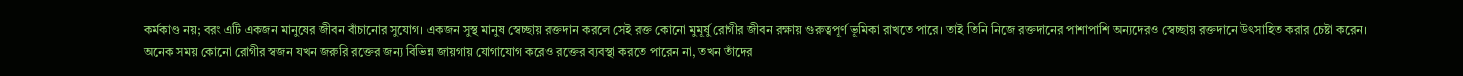কর্মকাণ্ড নয়; বরং এটি একজন মানুষের জীবন বাঁচানোর সুযোগ। একজন সুস্থ মানুষ স্বেচ্ছায় রক্তদান করলে সেই রক্ত কোনো মুমূর্ষু রোগীর জীবন রক্ষায় গুরুত্বপূর্ণ ভূমিকা রাখতে পারে। তাই তিনি নিজে রক্তদানের পাশাপাশি অন্যদেরও স্বেচ্ছায় রক্তদানে উৎসাহিত করার চেষ্টা করেন।
অনেক সময় কোনো রোগীর স্বজন যখন জরুরি রক্তের জন্য বিভিন্ন জায়গায় যোগাযোগ করেও রক্তের ব্যবস্থা করতে পারেন না, তখন তাঁদের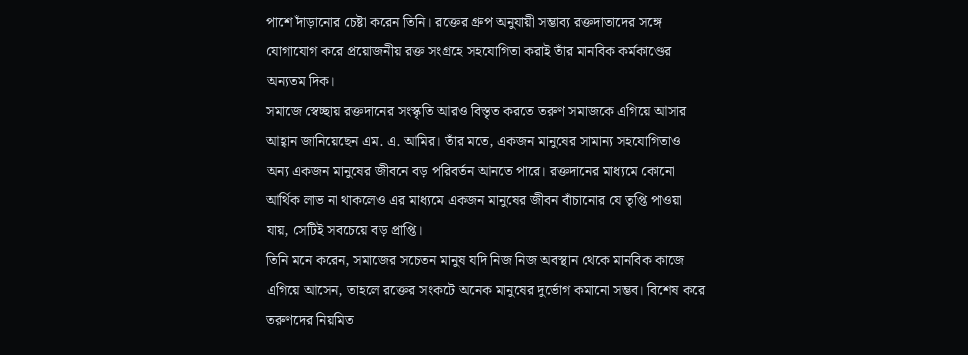পাশে দাঁড়ানোর চেষ্টা করেন তিনি। রক্তের গ্রুপ অনুযায়ী সম্ভাব্য রক্তদাতাদের সঙ্গে যোগাযোগ করে প্রয়োজনীয় রক্ত সংগ্রহে সহযোগিতা করাই তাঁর মানবিক কর্মকাণ্ডের অন্যতম দিক।
সমাজে স্বেচ্ছায় রক্তদানের সংস্কৃতি আরও বিস্তৃত করতে তরুণ সমাজকে এগিয়ে আসার আহ্বান জানিয়েছেন এম. এ. আমির। তাঁর মতে, একজন মানুষের সামান্য সহযোগিতাও অন্য একজন মানুষের জীবনে বড় পরিবর্তন আনতে পারে। রক্তদানের মাধ্যমে কোনো আর্থিক লাভ না থাকলেও এর মাধ্যমে একজন মানুষের জীবন বাঁচানোর যে তৃপ্তি পাওয়া যায়, সেটিই সবচেয়ে বড় প্রাপ্তি।
তিনি মনে করেন, সমাজের সচেতন মানুষ যদি নিজ নিজ অবস্থান থেকে মানবিক কাজে এগিয়ে আসেন, তাহলে রক্তের সংকটে অনেক মানুষের দুর্ভোগ কমানো সম্ভব। বিশেষ করে তরুণদের নিয়মিত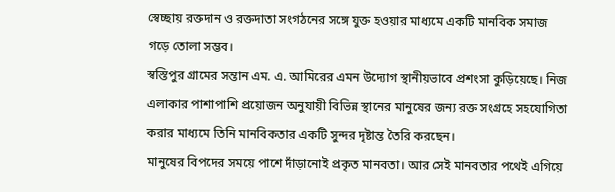স্বেচ্ছায় রক্তদান ও রক্তদাতা সংগঠনের সঙ্গে যুক্ত হওয়ার মাধ্যমে একটি মানবিক সমাজ গড়ে তোলা সম্ভব।
স্বস্তিপুর গ্রামের সন্তান এম. এ. আমিরের এমন উদ্যোগ স্থানীয়ভাবে প্রশংসা কুড়িয়েছে। নিজ এলাকার পাশাপাশি প্রয়োজন অনুযায়ী বিভিন্ন স্থানের মানুষের জন্য রক্ত সংগ্রহে সহযোগিতা করার মাধ্যমে তিনি মানবিকতার একটি সুন্দর দৃষ্টান্ত তৈরি করছেন।
মানুষের বিপদের সময়ে পাশে দাঁড়ানোই প্রকৃত মানবতা। আর সেই মানবতার পথেই এগিয়ে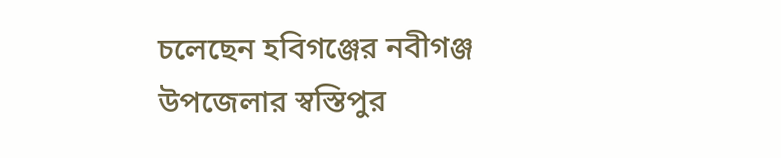চলেছেন হবিগঞ্জের নবীগঞ্জ উপজেলার স্বস্তিপুর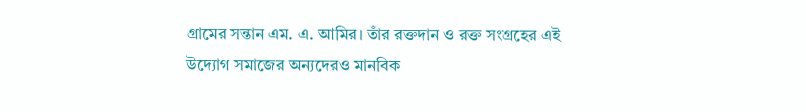গ্রামের সন্তান এম. এ. আমির। তাঁর রক্তদান ও রক্ত সংগ্রহের এই উদ্যোগ সমাজের অন্যদেরও মানবিক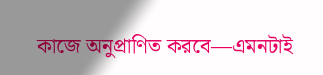কাজে অনুপ্রাণিত করবে—এমনটাই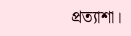প্রত্যাশা।